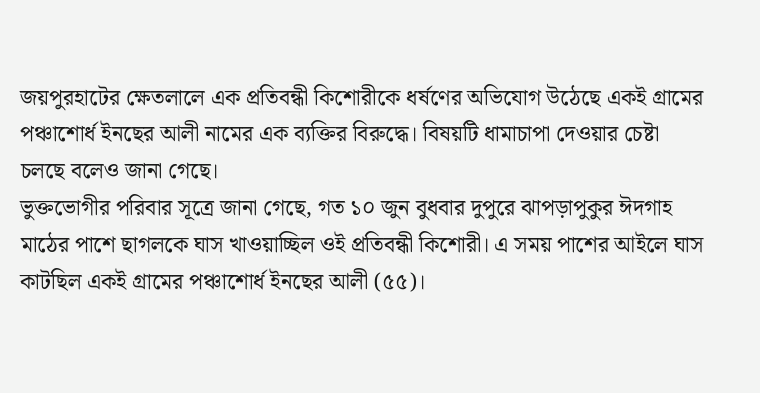জয়পুরহাটের ক্ষেতলালে এক প্রতিবন্ধী কিশোরীকে ধর্ষণের অভিযোগ উঠেছে একই গ্রামের পঞ্চাশোর্ধ ইনছের আলী নামের এক ব্যক্তির বিরুদ্ধে। বিষয়টি ধামাচাপা দেওয়ার চেষ্টা চলছে বলেও জানা গেছে।
ভুক্তভোগীর পরিবার সূত্রে জানা গেছে, গত ১০ জুন বুধবার দুপুরে ঝাপড়াপুকুর ঈদগাহ মাঠের পাশে ছাগলকে ঘাস খাওয়াচ্ছিল ওই প্রতিবন্ধী কিশোরী। এ সময় পাশের আইলে ঘাস কাটছিল একই গ্রামের পঞ্চাশোর্ধ ইনছের আলী (৫৫)।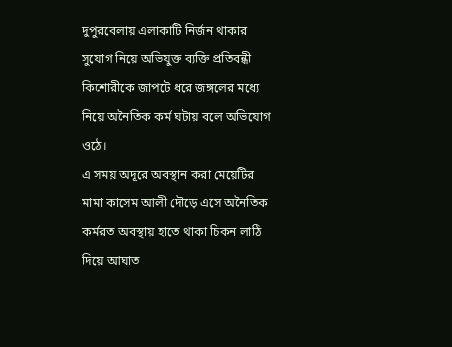দুপুরবেলায় এলাকাটি নির্জন থাকার সুযোগ নিয়ে অভিযুক্ত ব্যক্তি প্রতিবন্ধী কিশোরীকে জাপটে ধরে জঙ্গলের মধ্যে নিয়ে অনৈতিক কর্ম ঘটায় বলে অভিযোগ ওঠে।
এ সময় অদূরে অবস্থান করা মেয়েটির মামা কাসেম আলী দৌড়ে এসে অনৈতিক কর্মরত অবস্থায় হাতে থাকা চিকন লাঠি দিয়ে আঘাত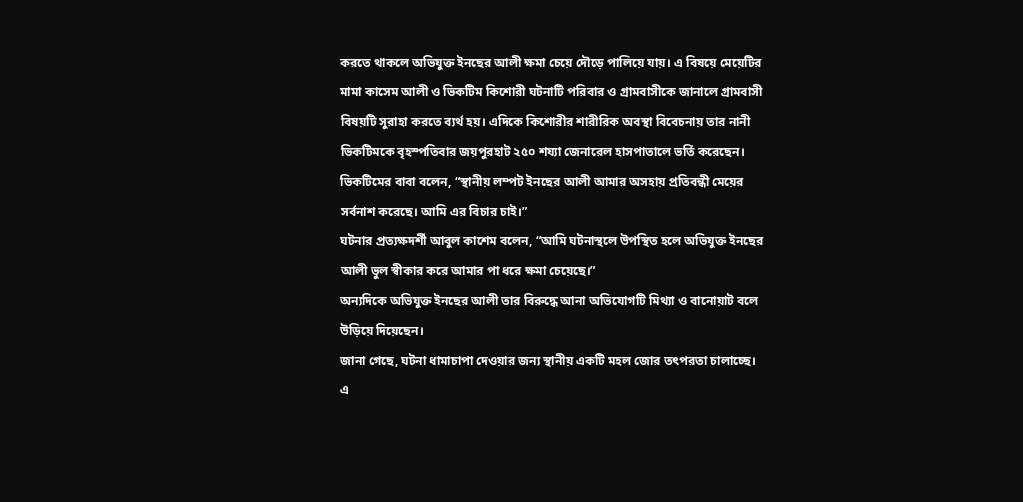করতে থাকলে অভিযুক্ত ইনছের আলী ক্ষমা চেয়ে দৌড়ে পালিয়ে যায়। এ বিষয়ে মেয়েটির মামা কাসেম আলী ও ভিকটিম কিশোরী ঘটনাটি পরিবার ও গ্রামবাসীকে জানালে গ্রামবাসী বিষয়টি সুরাহা করতে ব্যর্থ হয়। এদিকে কিশোরীর শারীরিক অবস্থা বিবেচনায় তার নানী ভিকটিমকে বৃহস্পতিবার জয়পুরহাট ২৫০ শয্যা জেনারেল হাসপাতালে ভর্তি করেছেন।
ভিকটিমের বাবা বলেন, “স্থানীয় লম্পট ইনছের আলী আমার অসহায় প্রতিবন্ধী মেয়ের সর্বনাশ করেছে। আমি এর বিচার চাই।”
ঘটনার প্রত্যক্ষদর্শী আবুল কাশেম বলেন, “আমি ঘটনাস্থলে উপস্থিত হলে অভিযুক্ত ইনছের আলী ভুল স্বীকার করে আমার পা ধরে ক্ষমা চেয়েছে।”
অন্যদিকে অভিযুক্ত ইনছের আলী তার বিরুদ্ধে আনা অভিযোগটি মিথ্যা ও বানোয়াট বলে উড়িয়ে দিয়েছেন।
জানা গেছে, ঘটনা ধামাচাপা দেওয়ার জন্য স্থানীয় একটি মহল জোর তৎপরতা চালাচ্ছে।
এ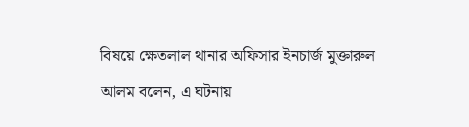বিষয়ে ক্ষেতলাল থানার অফিসার ইনচার্জ মুক্তারুল আলম বলেন, এ ঘটনায়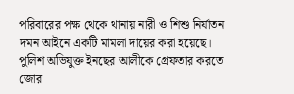পরিবারের পক্ষ থেকে থানায় নারী ও শিশু নির্যাতন দমন আইনে একটি মামলা দায়ের করা হয়েছে। পুলিশ অভিযুক্ত ইনছের আলীকে গ্রেফতার করতে জোর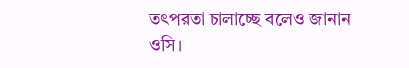তৎপরতা চালাচ্ছে বলেও জানান ওসি।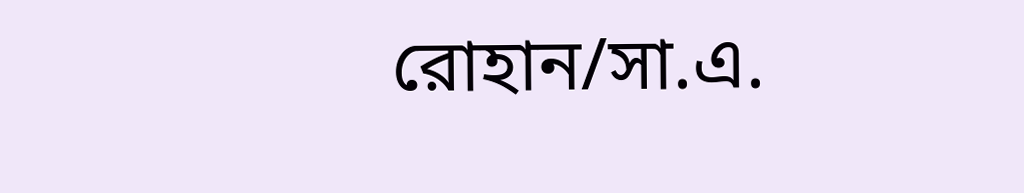রোহান/সা.এ.